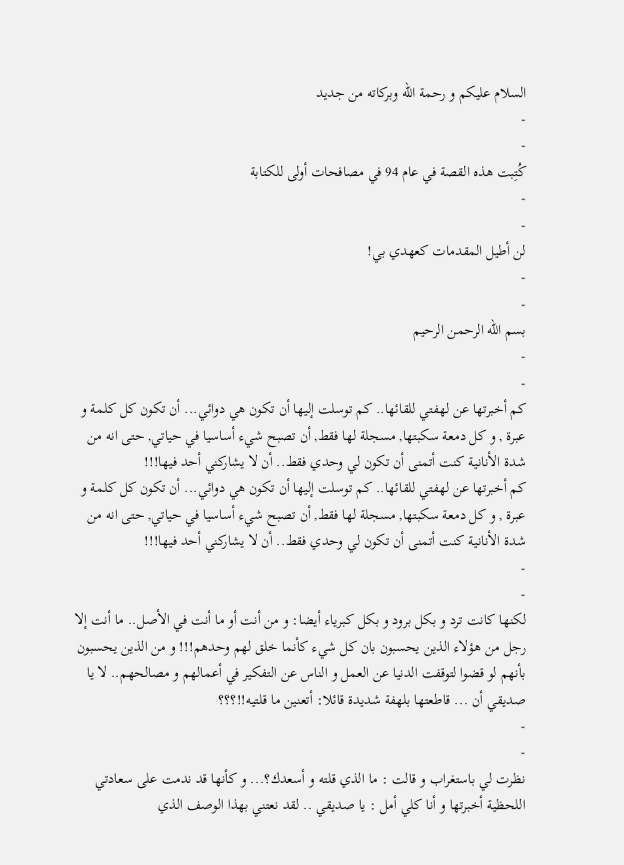السلام عليكم و رحمة الله وبركاته من جديد
-
-
كُتِبت هذه القصة في عام 94 في مصافحات أولى للكتابة
-
-
لن أطيل المقدمات كعهدي بي!
-
-
بسم الله الرحمن الرحيم
-
-
كم أخبرتها عن لهفتي للقائها.. كم توسلت إليها أن تكون هي دوائي... أن تكون كل كلمة و عبرة , و كل دمعة سكبتها, مسجلة لها فقط, أن تصبح شيء أساسيا في حياتي, حتى انه من شدة الأنانية كنت أتمنى أن تكون لي وحدي فقط.. أن لا يشاركني أحد فيها!!!
كم أخبرتها عن لهفتي للقائها.. كم توسلت إليها أن تكون هي دوائي... أن تكون كل كلمة و عبرة , و كل دمعة سكبتها, مسجلة لها فقط, أن تصبح شيء أساسيا في حياتي, حتى انه من شدة الأنانية كنت أتمنى أن تكون لي وحدي فقط.. أن لا يشاركني أحد فيها!!!
-
-
لكنها كانت ترد و بكل برود و بكل كبرياء أيضا: و من أنت أو ما أنت في الأصل.. ما أنت إلا رجل من هؤلاء الذين يحسبون بان كل شيء كأنما خلق لهم وحدهم!!! و من الذين يحسبون بأنهم لو قضوا لتوقفت الدنيا عن العمل و الناس عن التفكير في أعمالهم و مصالحهم.. لا يا صديقي أن ... قاطعتها بلهفة شديدة قائلا: أتعنين ما قلتيه!!؟؟؟
-
-
نظرت لي باستغراب و قالت : ما الذي قلته و أسعدك؟... و كأنها قد ندمت على سعادتي اللحظية أخبرتها و أنا كلي أمل : يا صديقي .. لقد نعتني بهذا الوصف الذي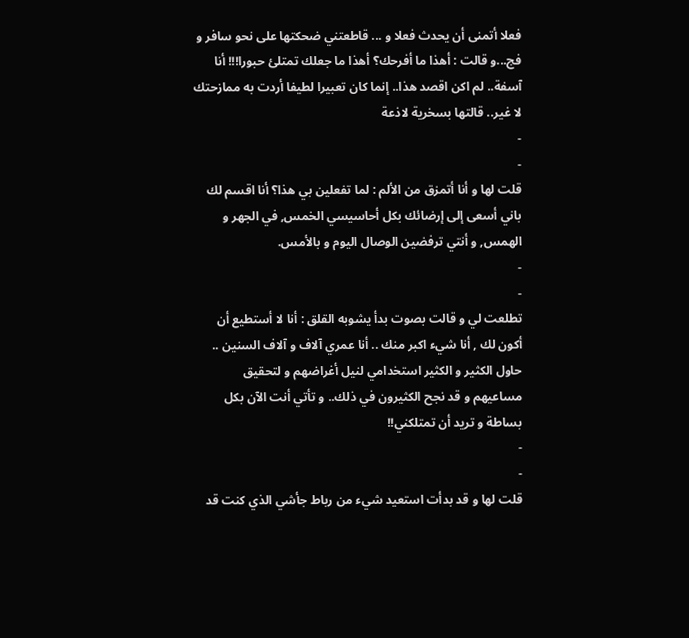فعلا أتمنى أن يحدث فعلا و ... قاطعتني ضحكتها على نحو سافر و فج...و قالت : أهذا ما أفرحك؟ أهذا ما جعلك تمتلئ حبورا!!! أنا آسفة.. لم اكن اقصد هذا.. إنما كان تعبيرا لطيفا أردت به ممازحتك لا غير.. قالتها بسخرية لاذعة
-
-
قلت لها و أنا أتمزق من الألم : لما تفعلين بي هذا؟ أنا اقسم لك باني أسعى إلى إرضائك بكل أحاسيسي الخمس, في الجهر و الهمس, و أنتي ترفضين الوصال اليوم و بالأمس.
-
-
تطلعت لي و قالت بصوت بدأ يشوبه القلق : أنا لا أستطيع أن أكون لك , أنا شيء اكبر منك .. أنا عمري آلاف و آلاف السنين .. حاول الكثير و الكثير استخدامي لنيل أغراضهم و لتحقيق مساعيهم و قد نجح الكثيرون في ذلك.. و تأتي أنت الآن بكل بساطة و تريد أن تمتلكني!!
-
-
قلت لها و قد بدأت استعيد شيء من رباط جأشي الذي كنت قد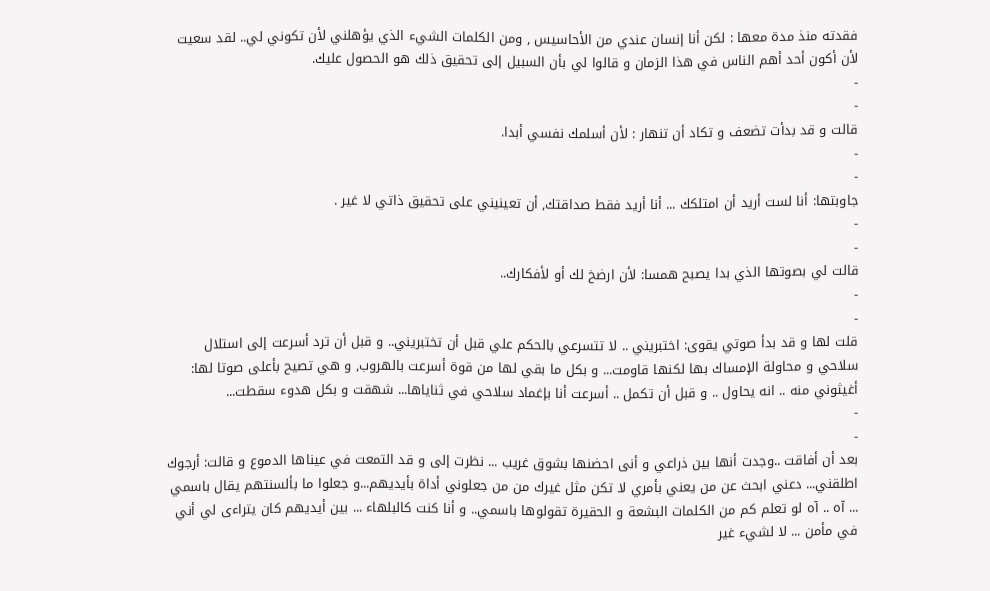فقدته منذ مدة معها : لكن أنا إنسان عندي من الأحاسيس , ومن الكلمات الشيء الذي يؤهلني لأن تكوني لي.. لقد سعيت لأن أكون أحد أهم الناس في هذا الزمان و قالوا لي بأن السبيل إلى تحقيق ذلك هو الحصول عليك.
-
-
قالت و قد بدأت تضعف و تكاد أن تنهار : لأن أسلمك نفسي أبدا.
-
-
جاوبتها: أنا لست أريد أن امتلكك ... أنا أريد فقط صداقتك, أن تعينيني على تحقيق ذاتي لا غير .
-
-
قالت لي بصوتها الذي بدا يصبح همسا: لأن ارضخ لك أو لأفكارك..
-
-
قلت لها و قد بدأ صوتي يقوى: اختبريني .. لا تتسرعي بالحكم علي قبل أن تختبريني.. و قبل أن ترد أسرعت إلى استلال سلاحي و محاولة الإمساك بها لكنها قاومت... و بكل ما بقي لها من قوة أسرعت بالهروب, و هي تصيح بأعلى صوتا لها: أغيثوني منه .. انه يحاول .. و قبل أن تكمل .. أسرعت أنا بإغماد سلاحي في ثناياها... شهقت و بكل هدوء سقطت...
-
-
بعد أن أفاقت ..وجدت أنها بين ذراعي و أنى احضنها بشوق غريب ... نظرت إلى و قد التمعت في عيناها الدموع و قالت: أرجوك اطلقني... دعني ابحث عن من يعني بأمري لا تكن مثل غيرك من من جعلوني أداة بأيديهم...و جعلوا ما بألسنتهم يقال باسمي ... آه .. آه لو تعلم كم من الكلمات البشعة و الحقيرة تقولوها باسمي.. و أنا كنت كالبلهاء ... بين أيديهم كان يتراءى لي أني في مأمن ... لا لشيء غير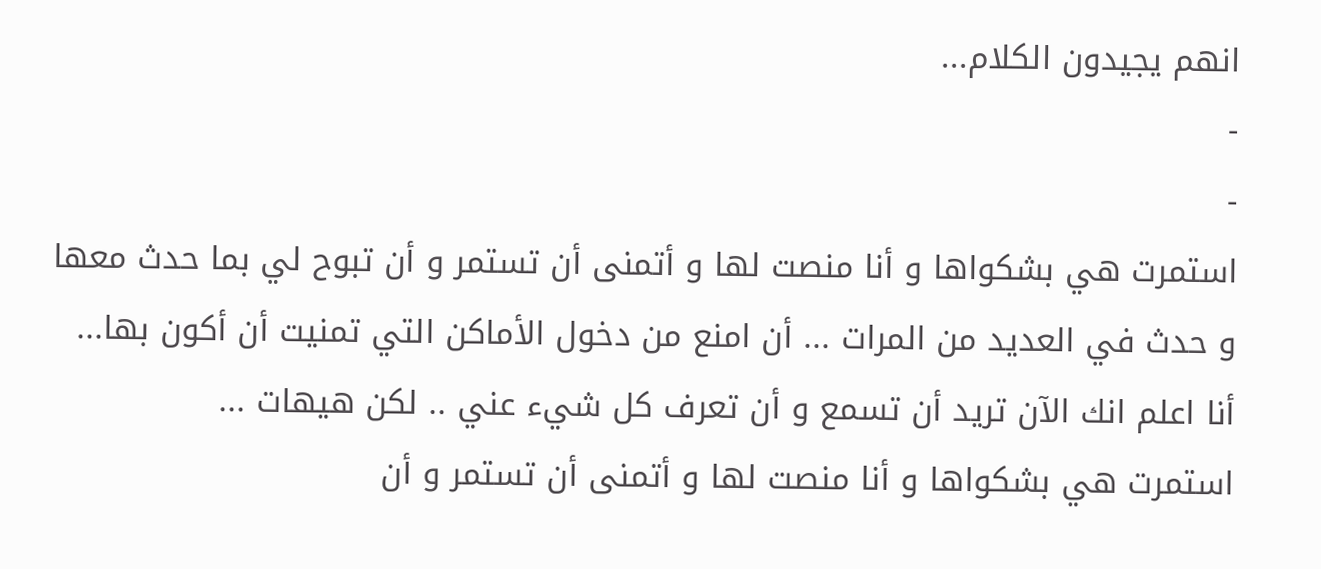انهم يجيدون الكلام...
-
-
استمرت هي بشكواها و أنا منصت لها و أتمنى أن تستمر و أن تبوح لي بما حدث معها و حدث في العديد من المرات ... أن امنع من دخول الأماكن التي تمنيت أن أكون بها... أنا اعلم انك الآن تريد أن تسمع و أن تعرف كل شيء عني .. لكن هيهات ...
استمرت هي بشكواها و أنا منصت لها و أتمنى أن تستمر و أن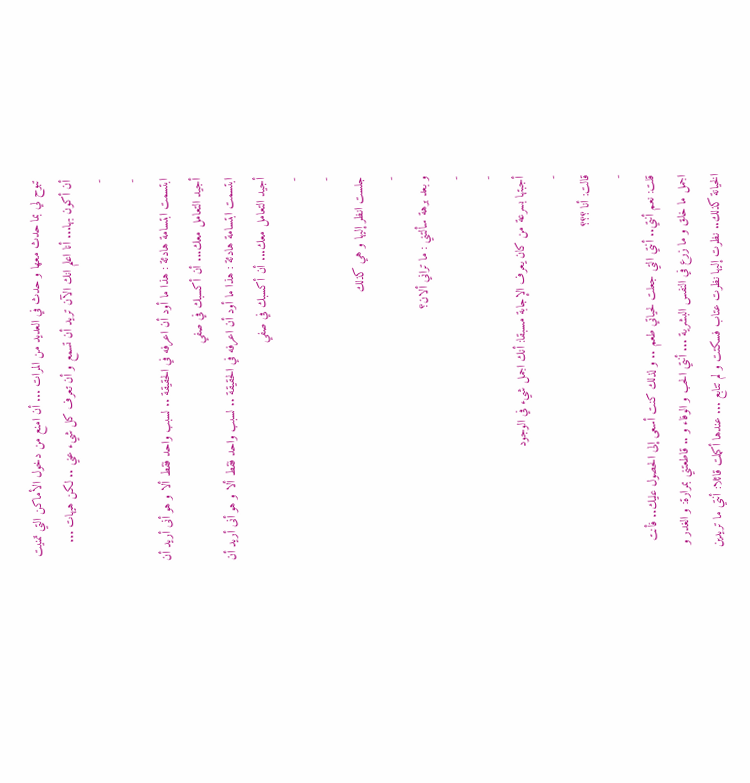تبوح لي بما حدث معها و حدث في العديد من المرات ... أن امنع من دخول الأماكن التي تمنيت أن أكون بها... أنا اعلم انك الآن تريد أن تسمع و أن تعرف كل شيء عني .. لكن هيهات ...
-
-
ابتسمت ابتسامة هادئة : هذا ما أود أن اعرفه في الحقيقة .. لسبب واحد فقط ألا و هو أنى أريد أن أجيد التعامل معك... أن أكسبك في صفي
ابتسمت ابتسامة هادئة : هذا ما أود أن اعرفه في الحقيقة .. لسبب واحد فقط ألا و هو أنى أريد أن أجيد التعامل معك... أن أكسبك في صفي
-
-
جلست انظر إليها و هي كذلك
-
و بعد برهة سألتني : ما تراني ألان؟
-
-
أجبتها بسرعة من كان يعرف الإجابة مسبقا: أنك اجمل شيء في الوجود
-
قالت: أنا ؟؟؟
-
قلت: نعم أنتي.. أنتي التي جعلت لحياتي طعم .. و لذلك كنت أسعى إلى الحصول عليك.. فأنت اجمل ما خلق و ما زرع في النفس البشرية ... أنتي الحب و الوفاء و .. قاطعتني بمرارة: و الغدر و الخيانة كذلك.. نظرت إليها نظرت عتاب فسكتت و لم تتابع ... عندها أكملت قائلا: أنتي ما تريدين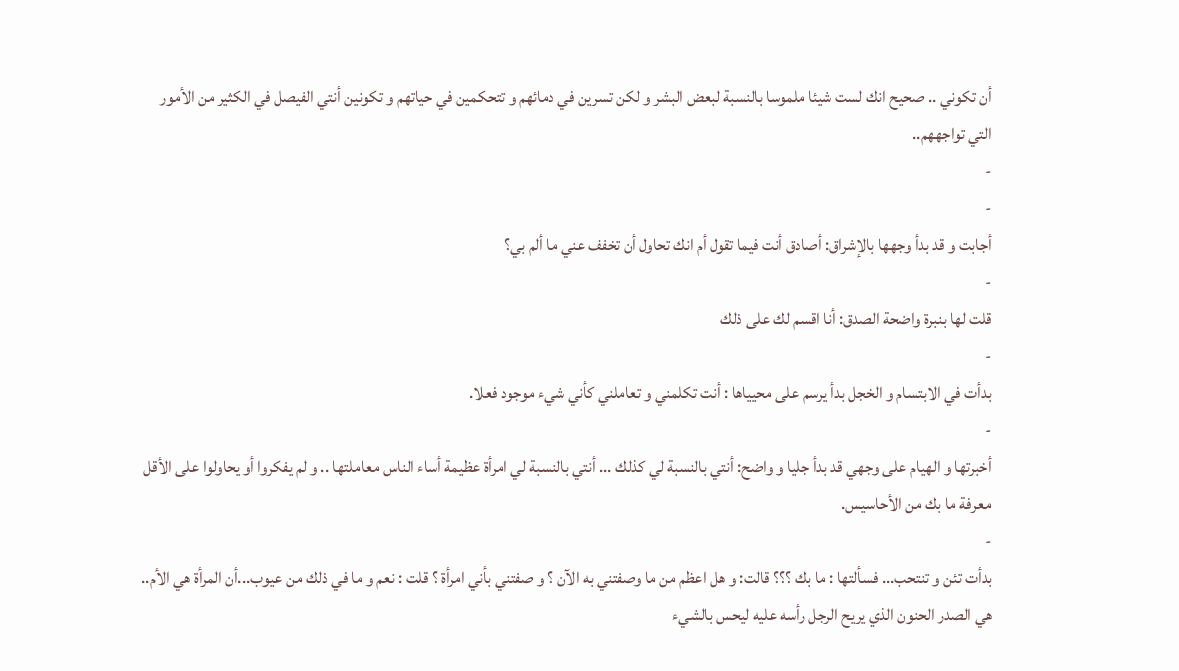أن تكوني .. صحيح انك لست شيئا ملموسا بالنسبة لبعض البشر و لكن تسرين في دمائهم و تتحكمين في حياتهم و تكونين أنتي الفيصل في الكثير من الأمور التي تواجههم..
-
-
أجابت و قد بدأ وجهها بالإشراق: أصادق أنت فيما تقول أم انك تحاول أن تخفف عني ما ألم بي؟
-
قلت لها بنبرة واضحة الصدق: أنا اقسم لك على ذلك
-
بدأت في الابتسام و الخجل بدأ يرسم على محيياها : أنت تكلمني و تعاملني كأني شيء موجود فعلا.
-
أخبرتها و الهيام على وجهي قد بدأ جليا و واضح: أنتي بالنسبة لي كذلك ... أنتي بالنسبة لي امرأة عظيمة أساء الناس معاملتها .. و لم يفكروا أو يحاولوا على الأقل معرفة ما بك من الأحاسيس.
-
بدأت تئن و تنتحب... فسألتها : ما بك ؟؟؟ قالت: و هل اعظم من ما وصفتني به الآن ؟ و صفتني بأني امرأة ؟ قلت : نعم و ما في ذلك من عيوب...أن المرأة هي الأم.. هي الصدر الحنون الذي يريح الرجل رأسه عليه ليحس بالشيء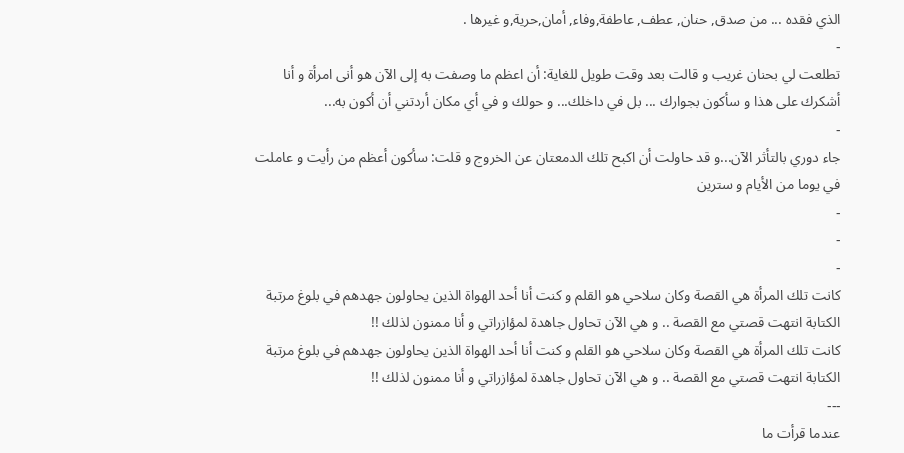الذي فقده ... من صدق, حنان, عطف, عاطفة,وفاء, أمان,حرية,و غيرها .
-
تطلعت لي بحنان غريب و قالت بعد وقت طويل للغاية: أن اعظم ما وصفت به إلى الآن هو أنى امرأة و أنا أشكرك على هذا و سأكون بجوارك ... بل في داخلك... و حولك و في أي مكان أردتني أن أكون به...
-
جاء دوري بالتأثر الآن...و قد حاولت أن اكبح تلك الدمعتان عن الخروج و قلت: سأكون أعظم من رأيت و عاملت في يوما من الأيام و سترين
-
-
-
كانت تلك المرأة هي القصة وكان سلاحي هو القلم و كنت أنا أحد الهواة الذين يحاولون جهدهم في بلوغ مرتبة الكتابة انتهت قصتي مع القصة .. و هي الآن تحاول جاهدة لمؤازراتي و أنا ممنون لذلك !!
كانت تلك المرأة هي القصة وكان سلاحي هو القلم و كنت أنا أحد الهواة الذين يحاولون جهدهم في بلوغ مرتبة الكتابة انتهت قصتي مع القصة .. و هي الآن تحاول جاهدة لمؤازراتي و أنا ممنون لذلك !!
---
عندما قرأت ما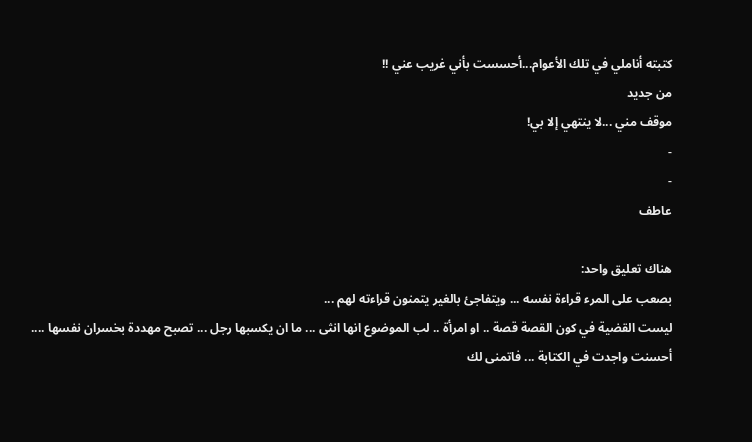كتبته أناملي في تلك الأعوام...أحسست بأني غريب عني !!
من جديد
موقف مني ...لا ينتهي إلا بي!
-
-
عاطف

هناك تعليق واحد:
بصعب على المرء قراءة نفسه ... ويتفاجئ بالغير يتمنون قراءته لهم ...
ليست القضية في كون القصة قصة .. او امرأة .. لب الموضوع انها انثى ... ما ان يكسبها رجل ... تصبح مهددة بخسران نفسها ....
أحسنت واجدت في الكتابة ... فاتمنى لك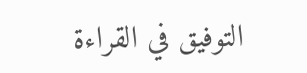التوفيق في القراءة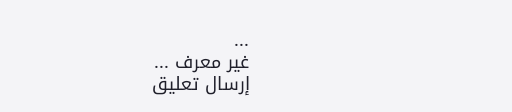...
غير معرف ...
إرسال تعليق